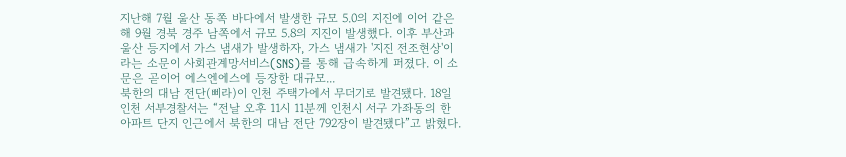지난해 7월 울산 동쪽 바다에서 발생한 규모 5.0의 지진에 이어 같은 해 9월 경북 경주 남쪽에서 규모 5.8의 지진이 발생했다. 이후 부산과 울산 등지에서 가스 냄새가 발생하자, 가스 냄새가 '지진 전조현상'이라는 소문이 사회관계망서비스(SNS)를 통해 급속하게 퍼졌다. 이 소문은 곧이어 에스엔에스에 등장한 대규모...
북한의 대남 전단(삐라)이 인천 주택가에서 무더기로 발견됐다. 18일 인천 서부경찰서는 “전날 오후 11시 11분께 인천시 서구 가좌동의 한 아파트 단지 인근에서 북한의 대남 전단 792장이 발견됐다”고 밝혔다.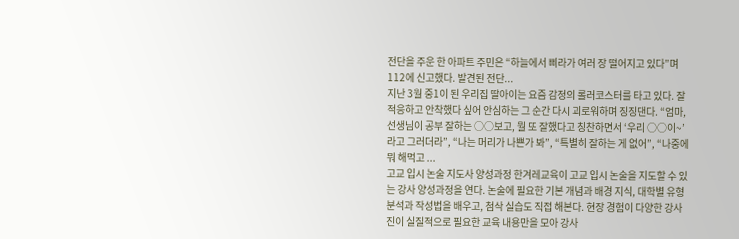전단을 주운 한 아파트 주민은 “하늘에서 삐라가 여러 장 떨어지고 있다”며 112에 신고했다. 발견된 전단...
지난 3월 중1이 된 우리집 딸아이는 요즘 감정의 롤러코스터를 타고 있다. 잘 적응하고 안착했다 싶어 안심하는 그 순간 다시 괴로워하며 징징댄다. “엄마, 선생님이 공부 잘하는 ○○보고, 뭘 또 잘했다고 칭찬하면서 ‘우리 ○○이~’라고 그러더라”, “나는 머리가 나쁜가 봐”, “특별히 잘하는 게 없어”, “나중에 뭐 해먹고 ...
고교 입시 논술 지도사 양성과정 한겨레교육이 고교 입시 논술을 지도할 수 있는 강사 양성과정을 연다. 논술에 필요한 기본 개념과 배경 지식, 대학별 유형 분석과 작성법을 배우고, 첨삭 실습도 직접 해본다. 현장 경험이 다양한 강사진이 실질적으로 필요한 교육 내용만을 모아 강사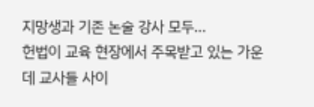지망생과 기존 논술 강사 모두...
헌법이 교육 현장에서 주목받고 있는 가운데 교사들 사이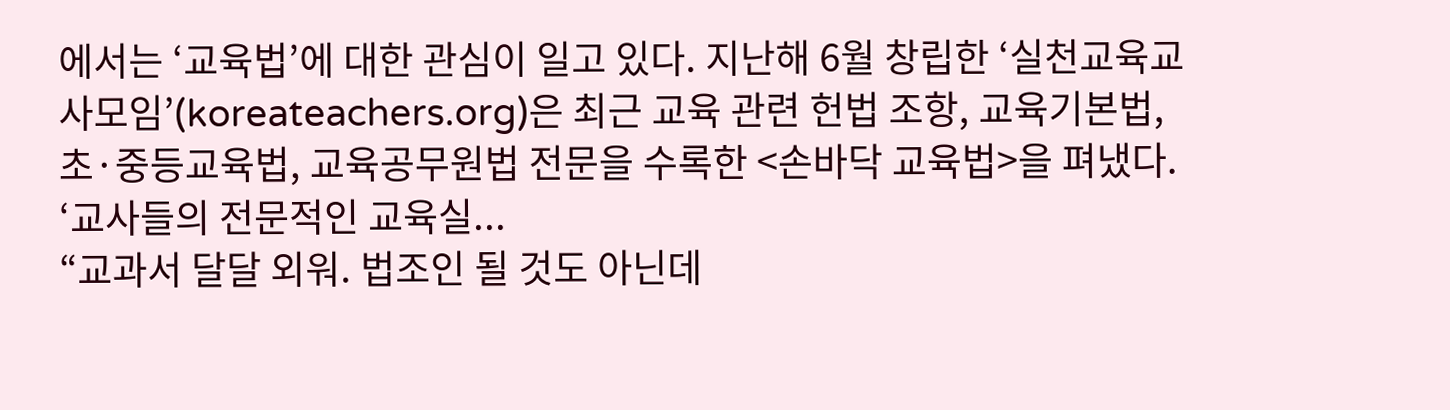에서는 ‘교육법’에 대한 관심이 일고 있다. 지난해 6월 창립한 ‘실천교육교사모임’(koreateachers.org)은 최근 교육 관련 헌법 조항, 교육기본법, 초·중등교육법, 교육공무원법 전문을 수록한 <손바닥 교육법>을 펴냈다. ‘교사들의 전문적인 교육실...
“교과서 달달 외워. 법조인 될 것도 아닌데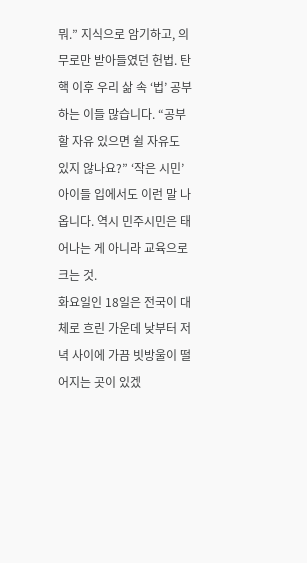뭐.” 지식으로 암기하고, 의무로만 받아들였던 헌법. 탄핵 이후 우리 삶 속 ‘법’ 공부하는 이들 많습니다. “공부할 자유 있으면 쉴 자유도 있지 않나요?” ‘작은 시민’ 아이들 입에서도 이런 말 나옵니다. 역시 민주시민은 태어나는 게 아니라 교육으로 크는 것.
화요일인 18일은 전국이 대체로 흐린 가운데 낮부터 저녁 사이에 가끔 빗방울이 떨어지는 곳이 있겠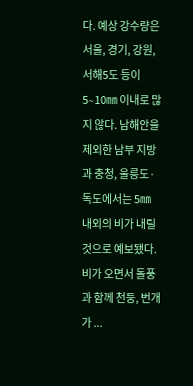다. 예상 강수량은 서울, 경기, 강원, 서해5도 등이 5∼10㎜ 이내로 많지 않다. 남해안을 제외한 남부 지방과 충청, 울릉도·독도에서는 5㎜ 내외의 비가 내릴 것으로 예보됐다. 비가 오면서 돌풍과 함께 천둥, 번개가 ...